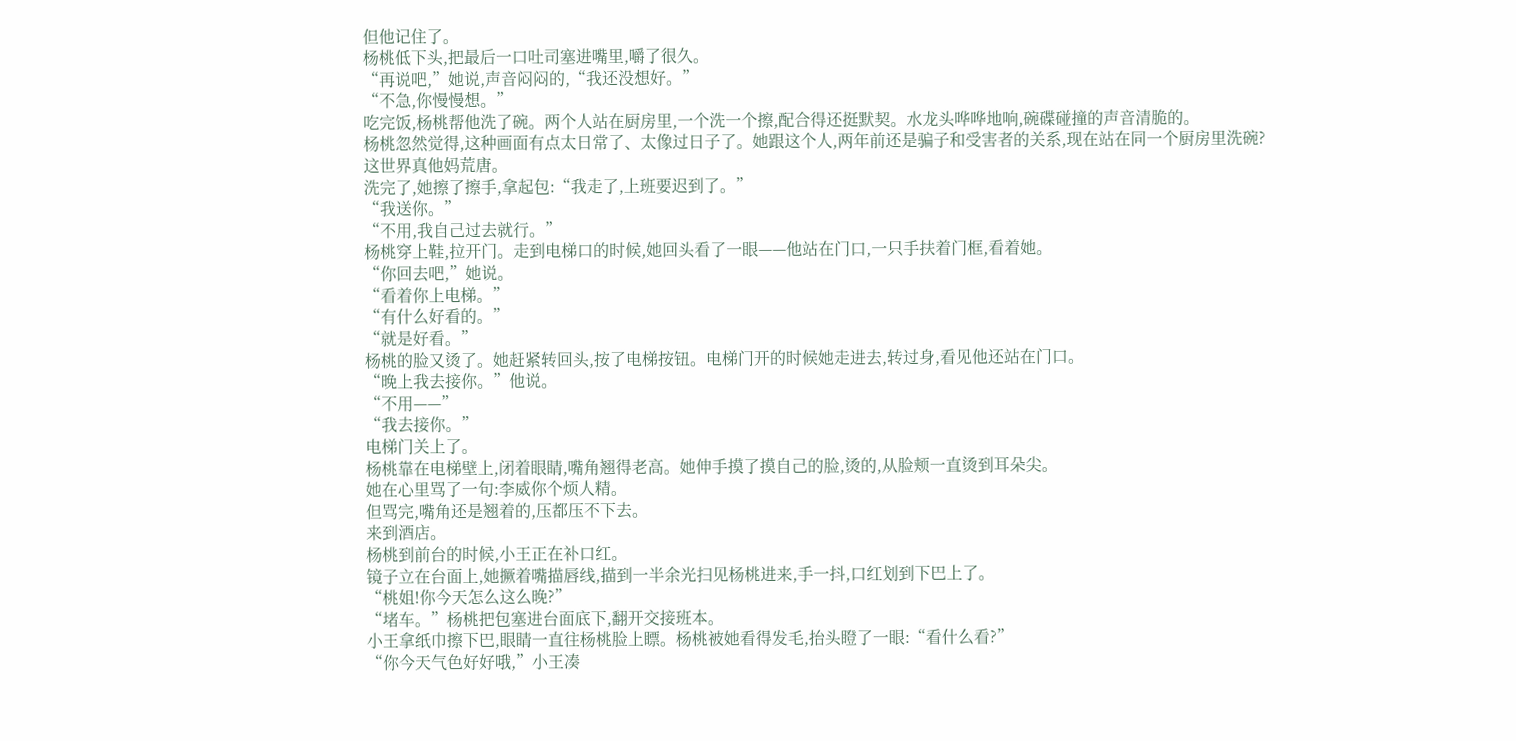但他记住了。
杨桃低下头,把最后一口吐司塞进嘴里,嚼了很久。
“再说吧,”她说,声音闷闷的,“我还没想好。”
“不急,你慢慢想。”
吃完饭,杨桃帮他洗了碗。两个人站在厨房里,一个洗一个擦,配合得还挺默契。水龙头哗哗地响,碗碟碰撞的声音清脆的。
杨桃忽然觉得,这种画面有点太日常了、太像过日子了。她跟这个人,两年前还是骗子和受害者的关系,现在站在同一个厨房里洗碗?
这世界真他妈荒唐。
洗完了,她擦了擦手,拿起包:“我走了,上班要迟到了。”
“我送你。”
“不用,我自己过去就行。”
杨桃穿上鞋,拉开门。走到电梯口的时候,她回头看了一眼——他站在门口,一只手扶着门框,看着她。
“你回去吧,”她说。
“看着你上电梯。”
“有什么好看的。”
“就是好看。”
杨桃的脸又烫了。她赶紧转回头,按了电梯按钮。电梯门开的时候她走进去,转过身,看见他还站在门口。
“晚上我去接你。”他说。
“不用——”
“我去接你。”
电梯门关上了。
杨桃靠在电梯壁上,闭着眼睛,嘴角翘得老高。她伸手摸了摸自己的脸,烫的,从脸颊一直烫到耳朵尖。
她在心里骂了一句:李威你个烦人精。
但骂完,嘴角还是翘着的,压都压不下去。
来到酒店。
杨桃到前台的时候,小王正在补口红。
镜子立在台面上,她撅着嘴描唇线,描到一半余光扫见杨桃进来,手一抖,口红划到下巴上了。
“桃姐!你今天怎么这么晚?”
“堵车。”杨桃把包塞进台面底下,翻开交接班本。
小王拿纸巾擦下巴,眼睛一直往杨桃脸上瞟。杨桃被她看得发毛,抬头瞪了一眼:“看什么看?”
“你今天气色好好哦,”小王凑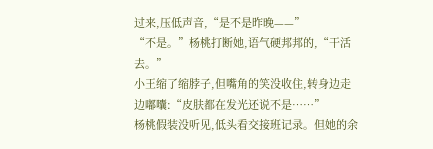过来,压低声音,“是不是昨晚——”
“不是。”杨桃打断她,语气硬邦邦的,“干活去。”
小王缩了缩脖子,但嘴角的笑没收住,转身边走边嘟囔:“皮肤都在发光还说不是……”
杨桃假装没听见,低头看交接班记录。但她的余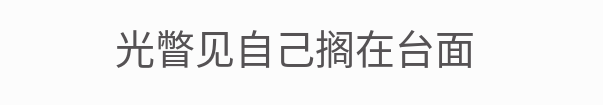光瞥见自己搁在台面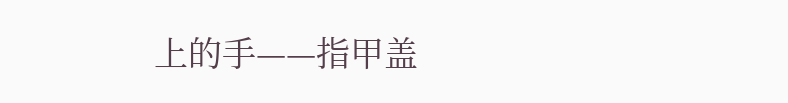上的手——指甲盖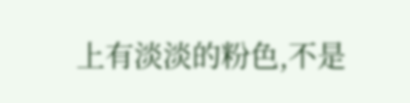上有淡淡的粉色,不是